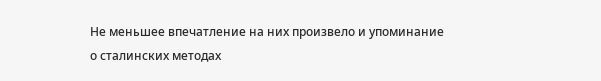Не меньшее впечатление на них произвело и упоминание о сталинских методах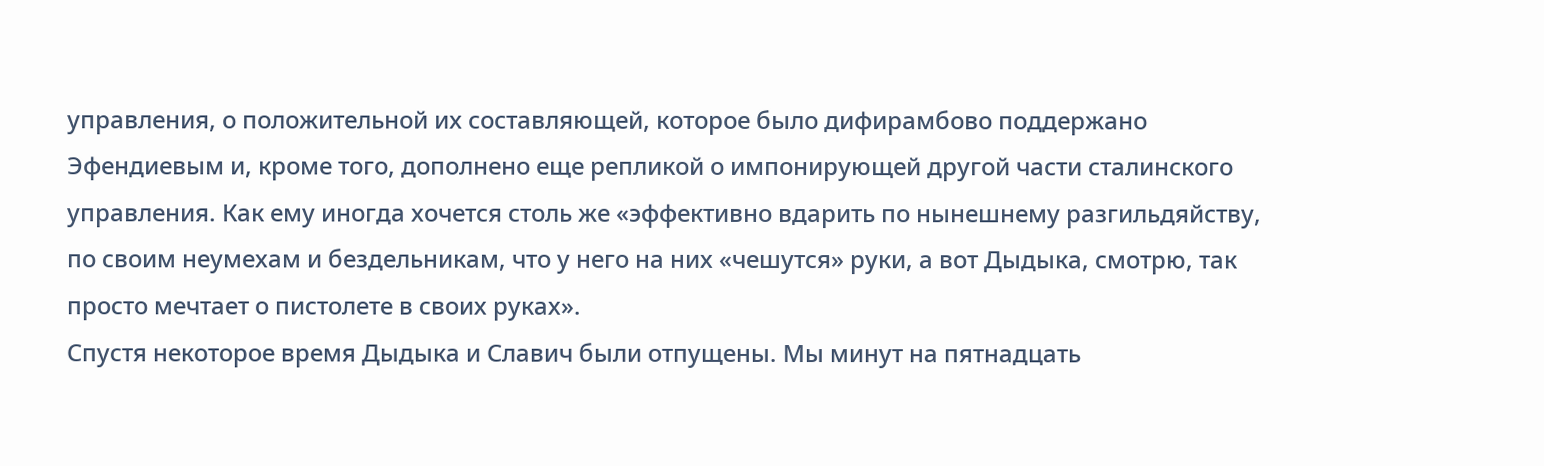управления, о положительной их составляющей, которое было дифирамбово поддержано Эфендиевым и, кроме того, дополнено еще репликой о импонирующей другой части сталинского управления. Как ему иногда хочется столь же «эффективно вдарить по нынешнему разгильдяйству, по своим неумехам и бездельникам, что у него на них «чешутся» руки, а вот Дыдыка, смотрю, так просто мечтает о пистолете в своих руках».
Спустя некоторое время Дыдыка и Славич были отпущены. Мы минут на пятнадцать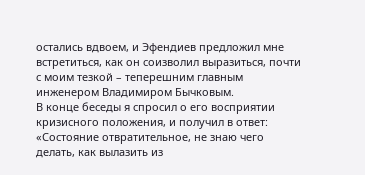остались вдвоем, и Эфендиев предложил мне встретиться, как он соизволил выразиться, почти с моим тезкой – теперешним главным инженером Владимиром Бычковым.
В конце беседы я спросил о его восприятии кризисного положения, и получил в ответ: «Состояние отвратительное, не знаю чего делать, как вылазить из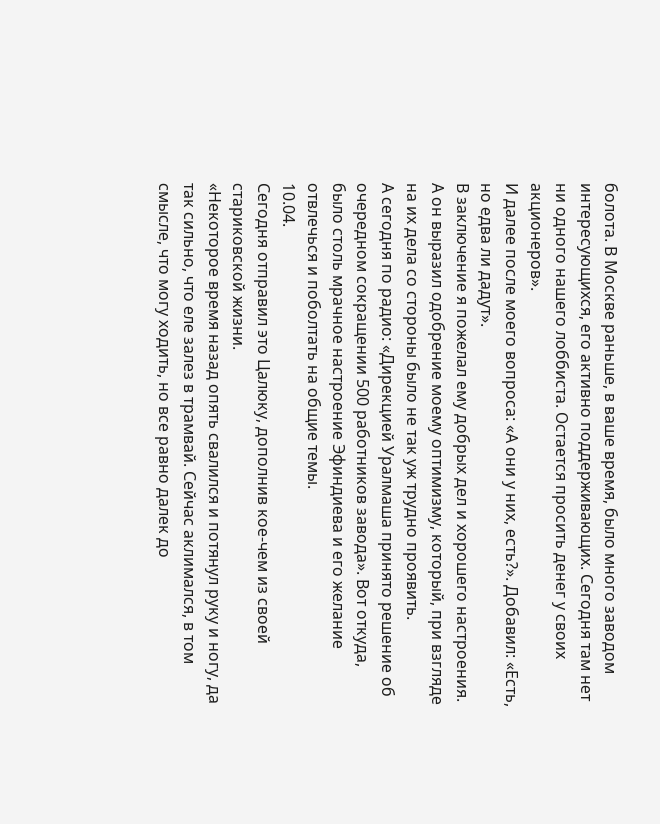болота. В Москве раньше, в ваше время, было много заводом интересующихся, его активно поддерживающих. Сегодня там нет ни одного нашего лоббиста. Остается просить денег у своих акционеров».
И далее после моего вопроса: «А они у них, есть?». Добавил: «Есть, но едва ли дадут».
В заключение я пожелал ему добрых дел и хорошего настроения. А он выразил одобрение моему оптимизму, который, при взгляде на их дела со стороны было не так уж трудно проявить.
А сегодня по радио: «Дирекцией Уралмаша принято решение об очередном сокращении 500 работников завода». Вот откуда, было столь мрачное настроение Эфиндиева и его желание отвлечься и поболтать на общие темы.
10.04.
Сегодня отправил это Цалюку, дополнив кое-чем из своей стариковской жизни.
«Некоторое время назад опять свалился и потянул руку и ногу, да так сильно, что еле залез в трамвай. Сейчас аклимался, в том смысле, что могу ходить, но все равно далек до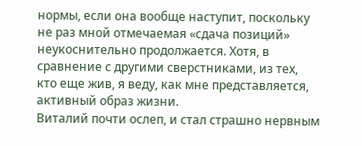нормы, если она вообще наступит, поскольку не раз мной отмечаемая «сдача позиций» неукоснительно продолжается. Хотя, в сравнение с другими сверстниками, из тех, кто еще жив, я веду, как мне представляется, активный образ жизни.
Виталий почти ослеп, и стал страшно нервным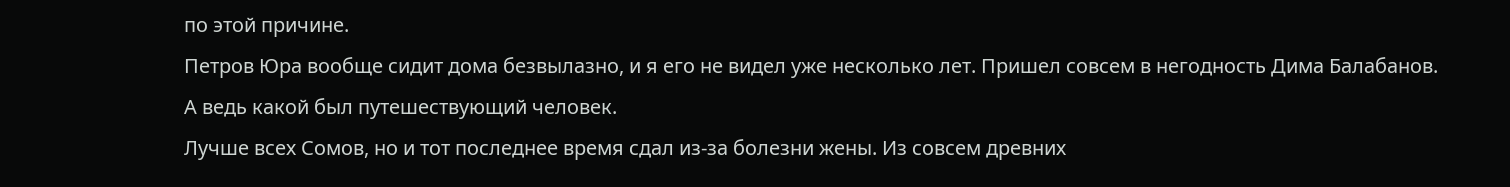по этой причине.
Петров Юра вообще сидит дома безвылазно, и я его не видел уже несколько лет. Пришел совсем в негодность Дима Балабанов. А ведь какой был путешествующий человек.
Лучше всех Сомов, но и тот последнее время сдал из-за болезни жены. Из совсем древних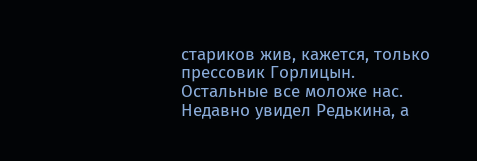стариков жив, кажется, только прессовик Горлицын. Остальные все моложе нас.
Недавно увидел Редькина, а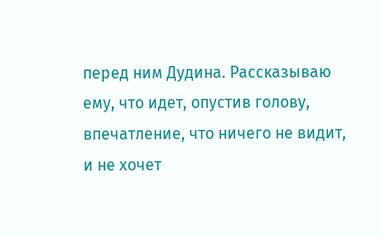перед ним Дудина. Рассказываю ему, что идет, опустив голову, впечатление, что ничего не видит, и не хочет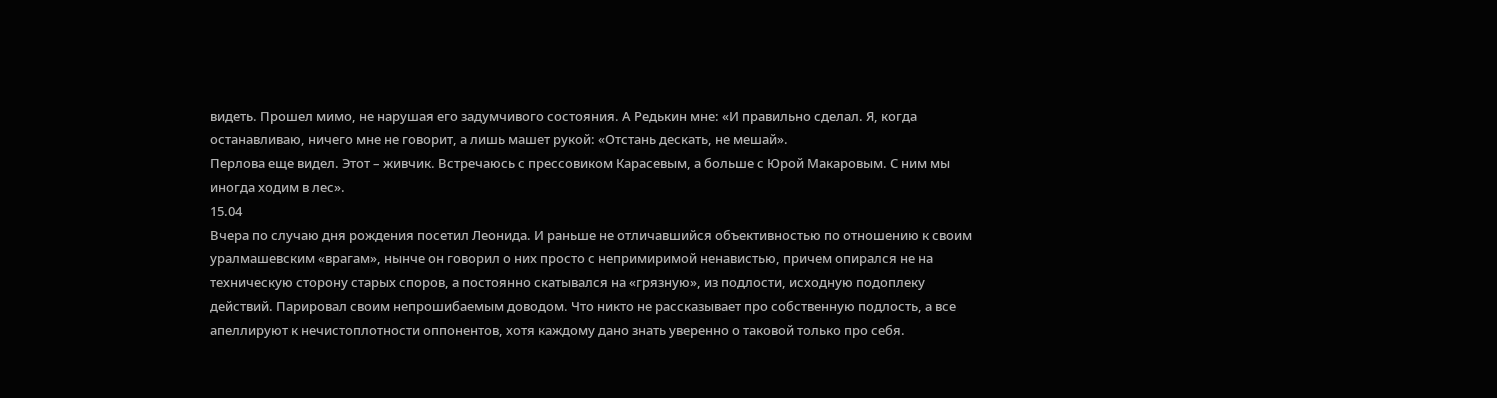видеть. Прошел мимо, не нарушая его задумчивого состояния. А Редькин мне: «И правильно сделал. Я, когда останавливаю, ничего мне не говорит, а лишь машет рукой: «Отстань дескать, не мешай».
Перлова еще видел. Этот – живчик. Встречаюсь с прессовиком Карасевым, а больше с Юрой Макаровым. С ним мы иногда ходим в лес».
15.04
Вчера по случаю дня рождения посетил Леонида. И раньше не отличавшийся объективностью по отношению к своим уралмашевским «врагам», нынче он говорил о них просто с непримиримой ненавистью, причем опирался не на техническую сторону старых споров, а постоянно скатывался на «грязную», из подлости, исходную подоплеку действий. Парировал своим непрошибаемым доводом. Что никто не рассказывает про собственную подлость, а все апеллируют к нечистоплотности оппонентов, хотя каждому дано знать уверенно о таковой только про себя.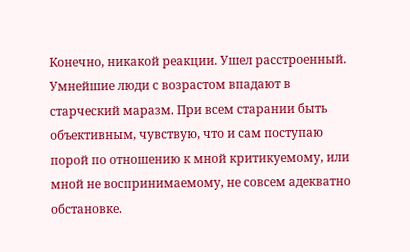Конечно, никакой реакции. Ушел расстроенный. Умнейшие люди с возрастом впадают в старческий маразм. При всем старании быть объективным, чувствую, что и сам поступаю порой по отношению к мной критикуемому, или мной не воспринимаемому, не совсем адекватно обстановке.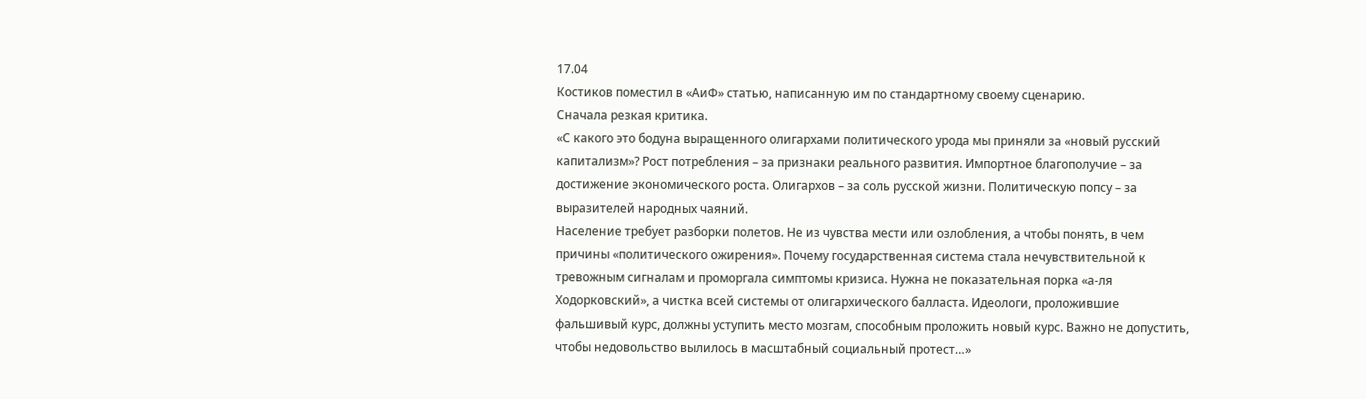17.04
Костиков поместил в «АиФ» статью, написанную им по стандартному своему сценарию.
Сначала резкая критика.
«С какого это бодуна выращенного олигархами политического урода мы приняли за «новый русский капитализм»? Рост потребления – за признаки реального развития. Импортное благополучие – за достижение экономического роста. Олигархов – за соль русской жизни. Политическую попсу – за выразителей народных чаяний.
Население требует разборки полетов. Не из чувства мести или озлобления, а чтобы понять, в чем причины «политического ожирения». Почему государственная система стала нечувствительной к тревожным сигналам и проморгала симптомы кризиса. Нужна не показательная порка «а-ля Ходорковский», а чистка всей системы от олигархического балласта. Идеологи, проложившие фальшивый курс, должны уступить место мозгам, способным проложить новый курс. Важно не допустить, чтобы недовольство вылилось в масштабный социальный протест…»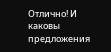Отлично! И каковы предложения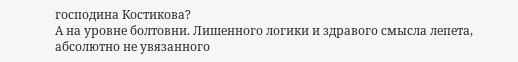господина Костикова?
А на уровне болтовни. Лишенного логики и здравого смысла лепета, абсолютно не увязанного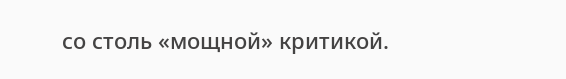со столь «мощной» критикой.